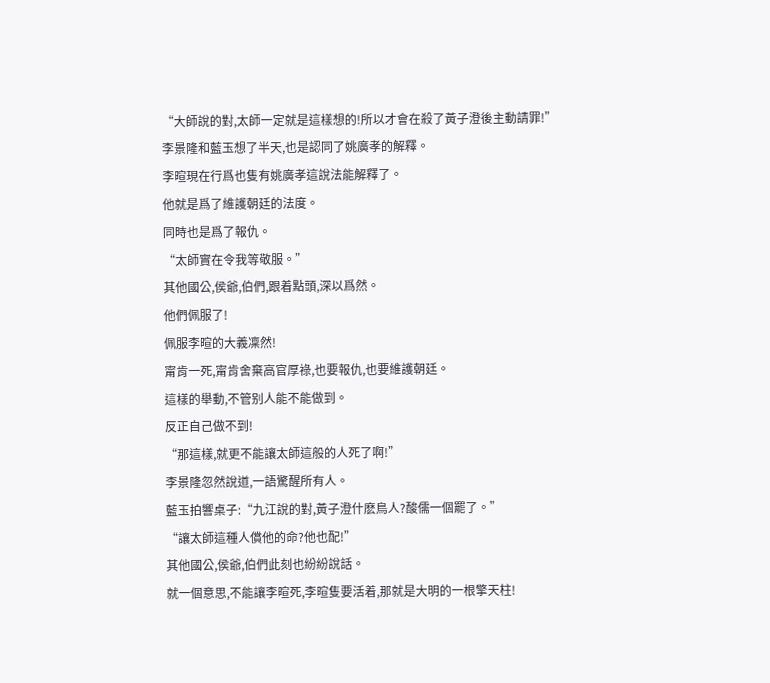“大師說的對,太師一定就是這樣想的!所以才會在殺了黃子澄後主動請罪!”
李景隆和藍玉想了半天,也是認同了姚廣孝的解釋。
李暄現在行爲也隻有姚廣孝這說法能解釋了。
他就是爲了維護朝廷的法度。
同時也是爲了報仇。
“太師實在令我等敬服。”
其他國公,侯爺,伯們,跟着點頭,深以爲然。
他們佩服了!
佩服李暄的大義凜然!
甯肯一死,甯肯舍棄高官厚祿,也要報仇,也要維護朝廷。
這樣的舉動,不管别人能不能做到。
反正自己做不到!
“那這樣,就更不能讓太師這般的人死了啊!”
李景隆忽然說道,一語驚醒所有人。
藍玉拍響桌子:“九江說的對,黃子澄什麽鳥人?酸儒一個罷了。”
“讓太師這種人償他的命?他也配!”
其他國公,侯爺,伯們此刻也紛紛說話。
就一個意思,不能讓李暄死,李暄隻要活着,那就是大明的一根擎天柱!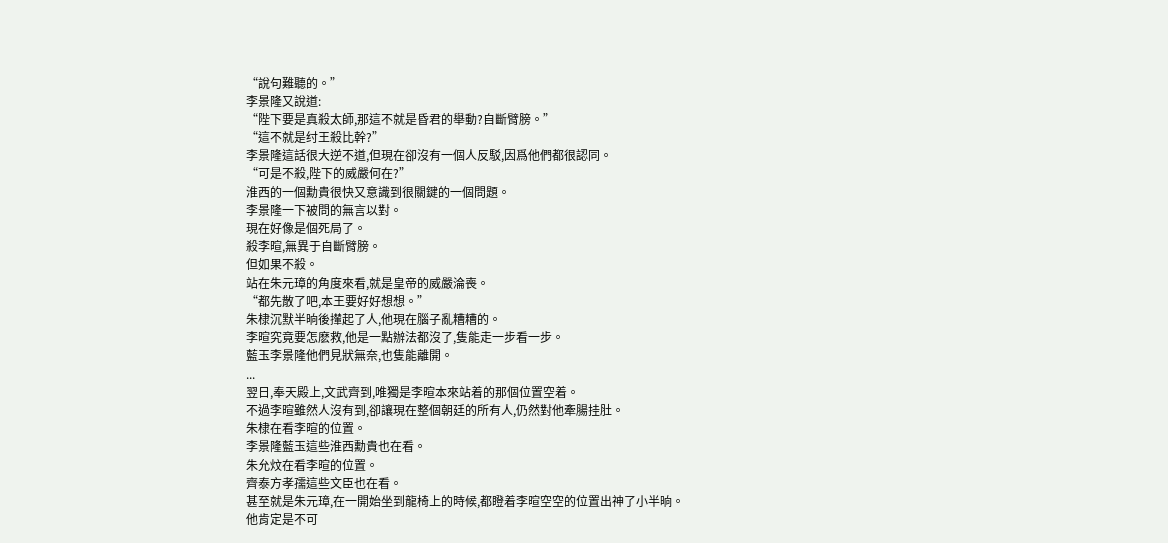“說句難聽的。”
李景隆又說道:
“陛下要是真殺太師,那這不就是昏君的舉動?自斷臂膀。”
“這不就是纣王殺比幹?”
李景隆這話很大逆不道,但現在卻沒有一個人反駁,因爲他們都很認同。
“可是不殺,陛下的威嚴何在?”
淮西的一個勳貴很快又意識到很關鍵的一個問題。
李景隆一下被問的無言以對。
現在好像是個死局了。
殺李暄,無異于自斷臂膀。
但如果不殺。
站在朱元璋的角度來看,就是皇帝的威嚴淪喪。
“都先散了吧,本王要好好想想。”
朱棣沉默半晌後攆起了人,他現在腦子亂糟糟的。
李暄究竟要怎麽救,他是一點辦法都沒了,隻能走一步看一步。
藍玉李景隆他們見狀無奈,也隻能離開。
...
翌日,奉天殿上,文武齊到,唯獨是李暄本來站着的那個位置空着。
不過李暄雖然人沒有到,卻讓現在整個朝廷的所有人,仍然對他牽腸挂肚。
朱棣在看李暄的位置。
李景隆藍玉這些淮西勳貴也在看。
朱允炆在看李暄的位置。
齊泰方孝孺這些文臣也在看。
甚至就是朱元璋,在一開始坐到龍椅上的時候,都瞪着李暄空空的位置出神了小半晌。
他肯定是不可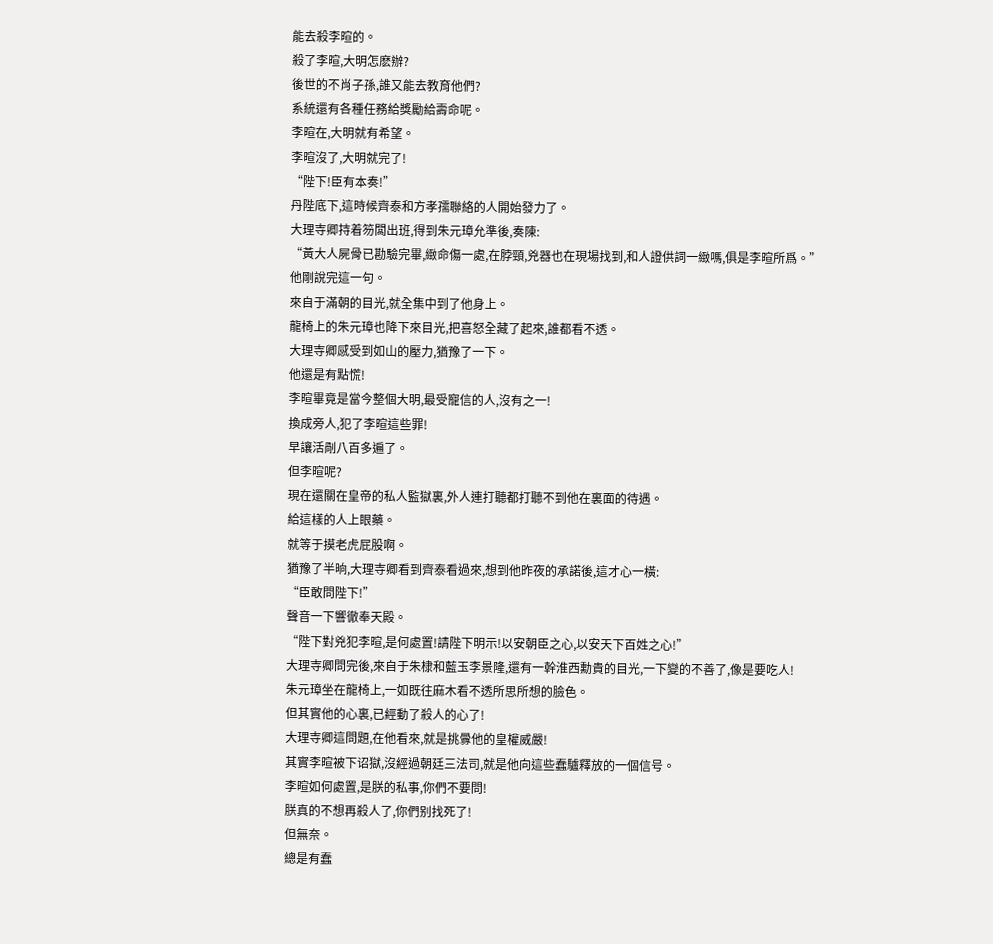能去殺李暄的。
殺了李暄,大明怎麽辦?
後世的不肖子孫,誰又能去教育他們?
系統還有各種任務給獎勵給壽命呢。
李暄在,大明就有希望。
李暄沒了,大明就完了!
“陛下!臣有本奏!”
丹陛底下,這時候齊泰和方孝孺聯絡的人開始發力了。
大理寺卿持着笏闆出班,得到朱元璋允準後,奏陳:
“黃大人屍骨已勘驗完畢,緻命傷一處,在脖頸,兇器也在現場找到,和人證供詞一緻嗎,俱是李暄所爲。”
他剛說完這一句。
來自于滿朝的目光,就全集中到了他身上。
龍椅上的朱元璋也降下來目光,把喜怒全藏了起來,誰都看不透。
大理寺卿感受到如山的壓力,猶豫了一下。
他還是有點慌!
李暄畢竟是當今整個大明,最受寵信的人,沒有之一!
換成旁人,犯了李暄這些罪!
早讓活剮八百多遍了。
但李暄呢?
現在還關在皇帝的私人監獄裏,外人連打聽都打聽不到他在裏面的待遇。
給這樣的人上眼藥。
就等于摸老虎屁股啊。
猶豫了半晌,大理寺卿看到齊泰看過來,想到他昨夜的承諾後,這才心一橫:
“臣敢問陛下!”
聲音一下響徹奉天殿。
“陛下對兇犯李暄,是何處置!請陛下明示!以安朝臣之心,以安天下百姓之心!”
大理寺卿問完後,來自于朱棣和藍玉李景隆,還有一幹淮西勳貴的目光,一下變的不善了,像是要吃人!
朱元璋坐在龍椅上,一如既往麻木看不透所思所想的臉色。
但其實他的心裏,已經動了殺人的心了!
大理寺卿這問題,在他看來,就是挑釁他的皇權威嚴!
其實李暄被下诏獄,沒經過朝廷三法司,就是他向這些蠢驢釋放的一個信号。
李暄如何處置,是朕的私事,你們不要問!
朕真的不想再殺人了,你們别找死了!
但無奈。
總是有蠢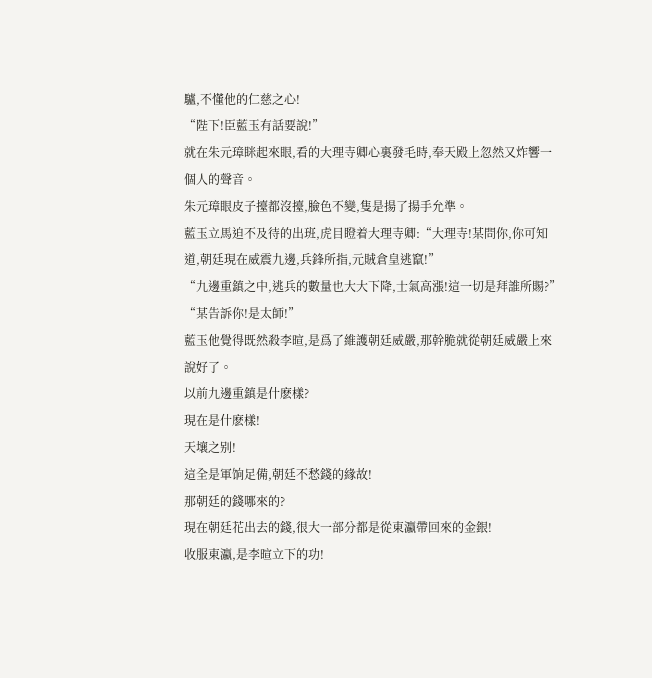驢,不懂他的仁慈之心!
“陛下!臣藍玉有話要說!”
就在朱元璋眯起來眼,看的大理寺卿心裏發毛時,奉天殿上忽然又炸響一個人的聲音。
朱元璋眼皮子擡都沒擡,臉色不變,隻是揚了揚手允準。
藍玉立馬迫不及待的出班,虎目瞪着大理寺卿:“大理寺!某問你,你可知道,朝廷現在威震九邊,兵鋒所指,元賊倉皇逃竄!”
“九邊重鎮之中,逃兵的數量也大大下降,士氣高漲!這一切是拜誰所賜?”
“某告訴你!是太師!”
藍玉他覺得既然殺李暄,是爲了維護朝廷威嚴,那幹脆就從朝廷威嚴上來說好了。
以前九邊重鎮是什麽樣?
現在是什麽樣!
天壤之别!
這全是軍饷足備,朝廷不愁錢的緣故!
那朝廷的錢哪來的?
現在朝廷花出去的錢,很大一部分都是從東瀛帶回來的金銀!
收服東瀛,是李暄立下的功!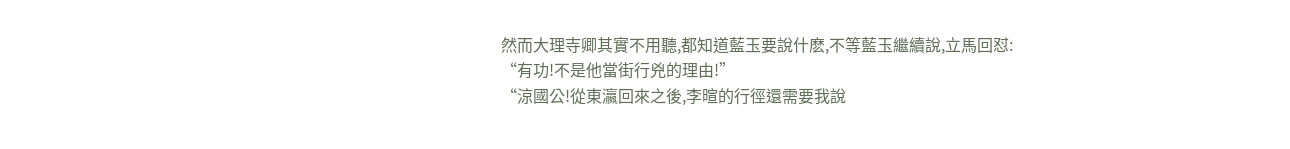然而大理寺卿其實不用聽,都知道藍玉要說什麽,不等藍玉繼續說,立馬回怼:
“有功!不是他當街行兇的理由!”
“涼國公!從東瀛回來之後,李暄的行徑還需要我說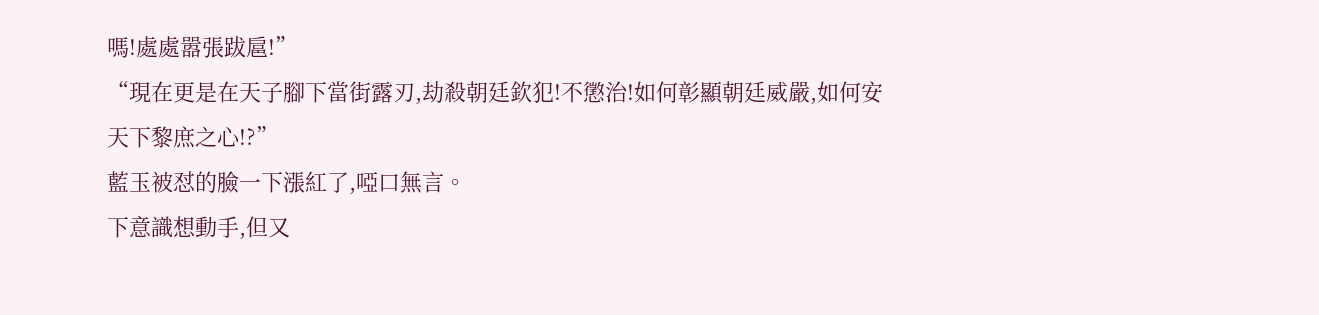嗎!處處嚣張跋扈!”
“現在更是在天子腳下當街露刃,劫殺朝廷欽犯!不懲治!如何彰顯朝廷威嚴,如何安天下黎庶之心!?”
藍玉被怼的臉一下漲紅了,啞口無言。
下意識想動手,但又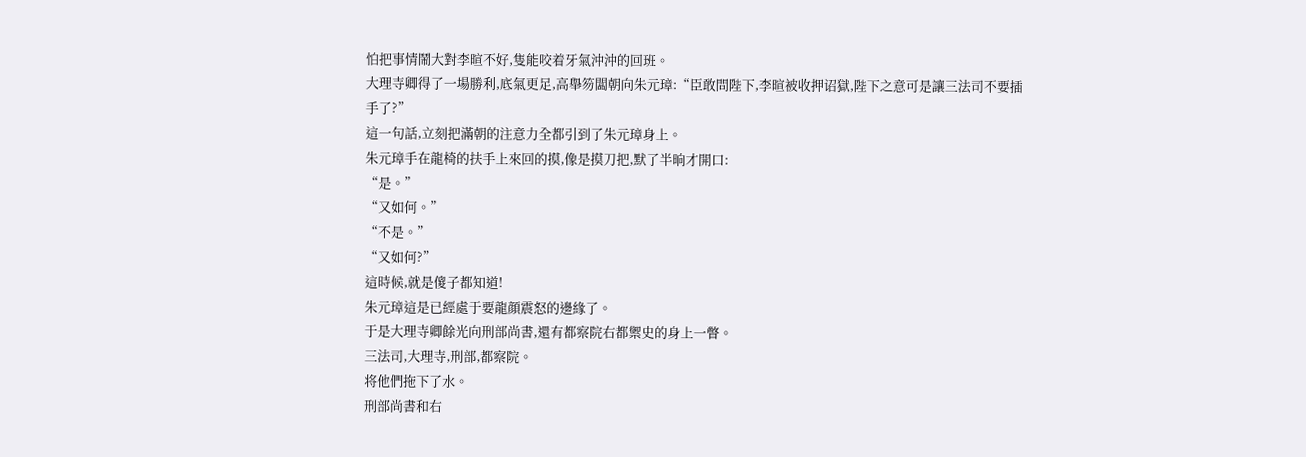怕把事情鬧大對李暄不好,隻能咬着牙氣沖沖的回班。
大理寺卿得了一場勝利,底氣更足,高舉笏闆朝向朱元璋:“臣敢問陛下,李暄被收押诏獄,陛下之意可是讓三法司不要插手了?”
這一句話,立刻把滿朝的注意力全都引到了朱元璋身上。
朱元璋手在龍椅的扶手上來回的摸,像是摸刀把,默了半晌才開口:
“是。”
“又如何。”
“不是。”
“又如何?”
這時候,就是傻子都知道!
朱元璋這是已經處于要龍顔震怒的邊緣了。
于是大理寺卿餘光向刑部尚書,還有都察院右都禦史的身上一瞥。
三法司,大理寺,刑部,都察院。
将他們拖下了水。
刑部尚書和右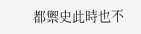都禦史此時也不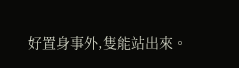好置身事外,隻能站出來。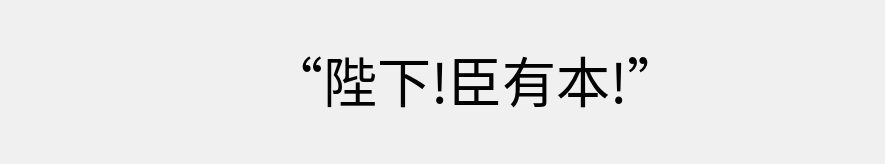“陛下!臣有本!”